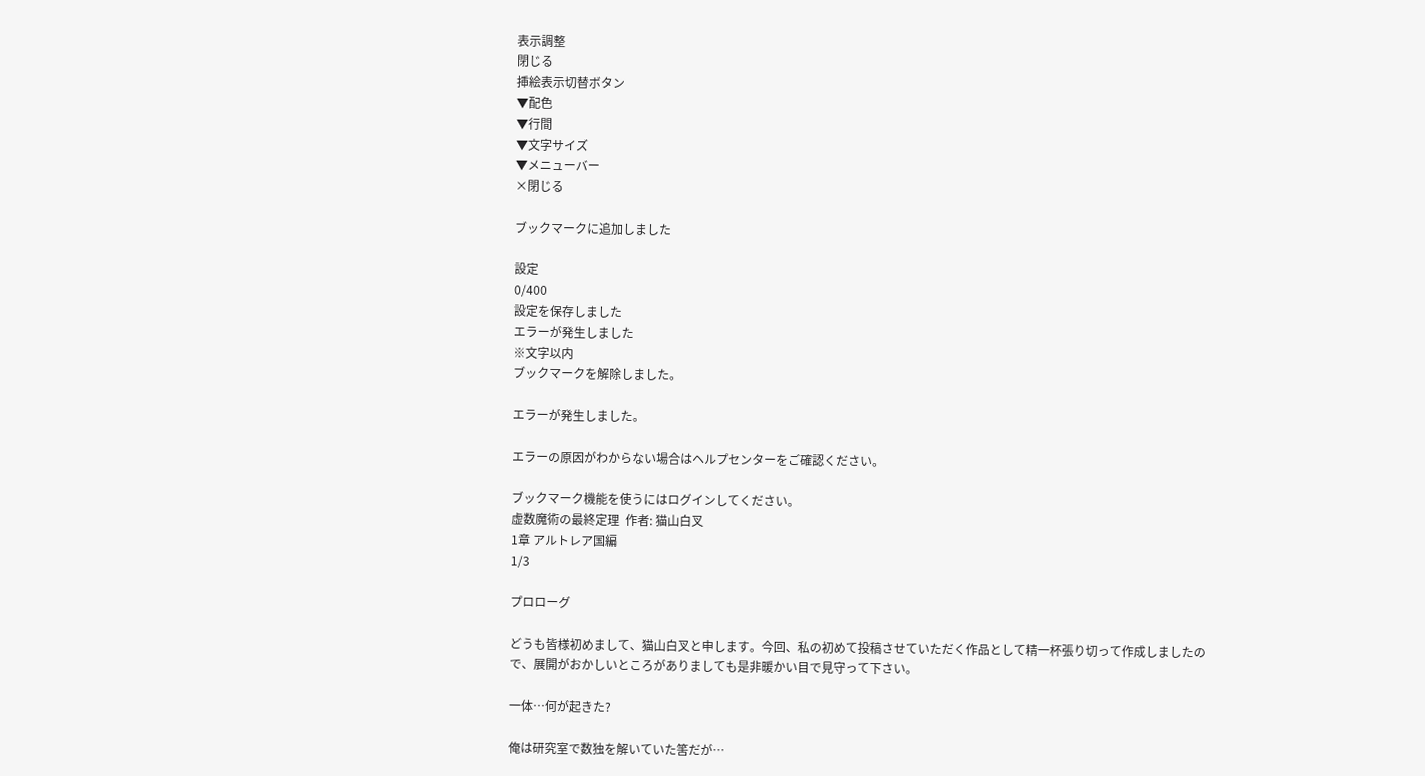表示調整
閉じる
挿絵表示切替ボタン
▼配色
▼行間
▼文字サイズ
▼メニューバー
×閉じる

ブックマークに追加しました

設定
0/400
設定を保存しました
エラーが発生しました
※文字以内
ブックマークを解除しました。

エラーが発生しました。

エラーの原因がわからない場合はヘルプセンターをご確認ください。

ブックマーク機能を使うにはログインしてください。
虚数魔術の最終定理  作者: 猫山白叉
1章 アルトレア国編
1/3

プロローグ

どうも皆様初めまして、猫山白叉と申します。今回、私の初めて投稿させていただく作品として精一杯張り切って作成しましたので、展開がおかしいところがありましても是非暖かい目で見守って下さい。

一体…何が起きた?

俺は研究室で数独を解いていた筈だが…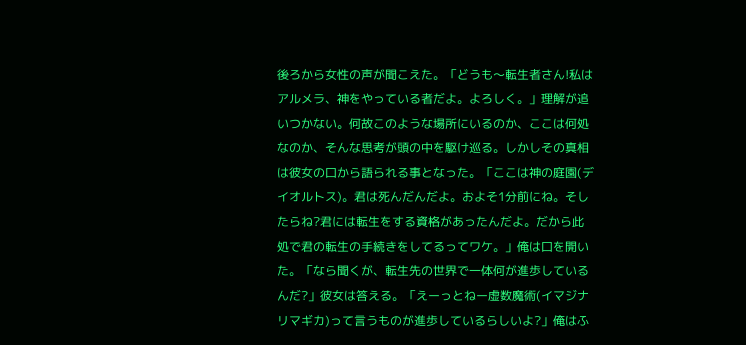後ろから女性の声が聞こえた。「どうも〜転生者さん!私はアルメラ、神をやっている者だよ。よろしく。」理解が追いつかない。何故このような場所にいるのか、ここは何処なのか、そんな思考が頭の中を駆け巡る。しかしその真相は彼女の口から語られる事となった。「ここは神の庭園(デイオルトス)。君は死んだんだよ。およそ1分前にね。そしたらね?君には転生をする資格があったんだよ。だから此処で君の転生の手続きをしてるってワケ。」俺は口を開いた。「なら聞くが、転生先の世界で一体何が進歩しているんだ?」彼女は答える。「えーっとねー虚数魔術(イマジナリマギカ)って言うものが進歩しているらしいよ?」俺はふ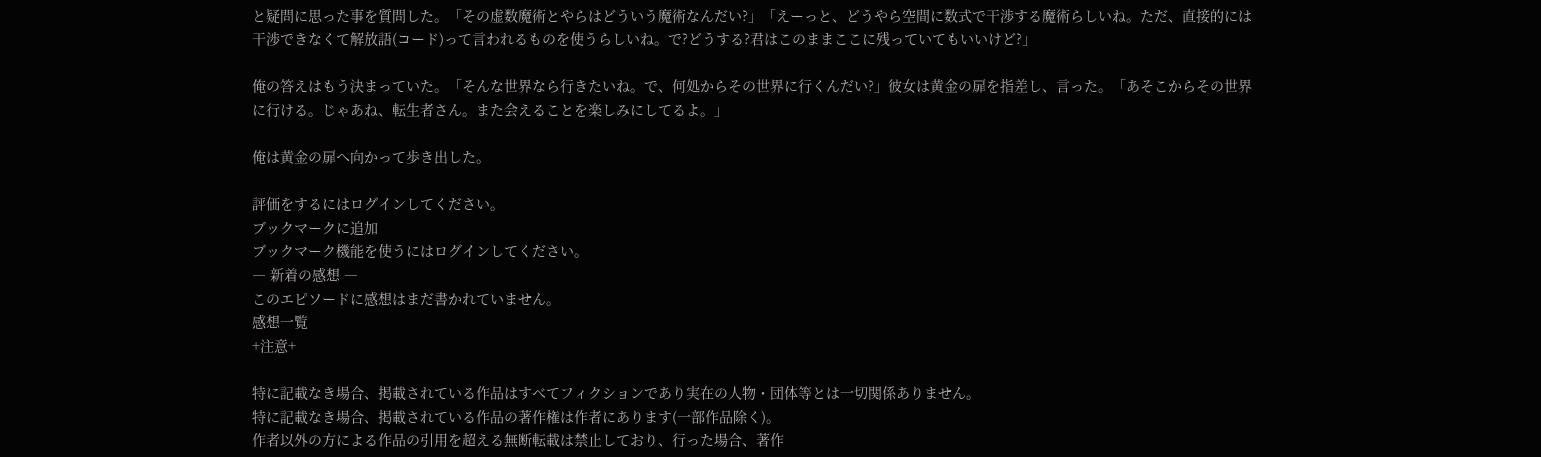と疑問に思った事を質問した。「その虚数魔術とやらはどういう魔術なんだい?」「えーっと、どうやら空間に数式で干渉する魔術らしいね。ただ、直接的には干渉できなくて解放語(コード)って言われるものを使うらしいね。で?どうする?君はこのままここに残っていてもいいけど?」

俺の答えはもう決まっていた。「そんな世界なら行きたいね。で、何処からその世界に行くんだい?」彼女は黄金の扉を指差し、言った。「あそこからその世界に行ける。じゃあね、転生者さん。また会えることを楽しみにしてるよ。」

俺は黄金の扉へ向かって歩き出した。

評価をするにはログインしてください。
ブックマークに追加
ブックマーク機能を使うにはログインしてください。
― 新着の感想 ―
このエピソードに感想はまだ書かれていません。
感想一覧
+注意+

特に記載なき場合、掲載されている作品はすべてフィクションであり実在の人物・団体等とは一切関係ありません。
特に記載なき場合、掲載されている作品の著作権は作者にあります(一部作品除く)。
作者以外の方による作品の引用を超える無断転載は禁止しており、行った場合、著作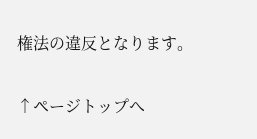権法の違反となります。

↑ページトップへ